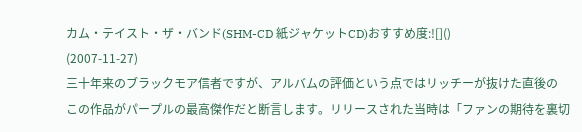カム・テイスト・ザ・バンド(SHM-CD 紙ジャケットCD)おすすめ度:![]()
(2007-11-27)
三十年来のブラックモア信者ですが、アルバムの評価という点ではリッチーが抜けた直後の
この作品がパープルの最高傑作だと断言します。リリースされた当時は「ファンの期待を裏切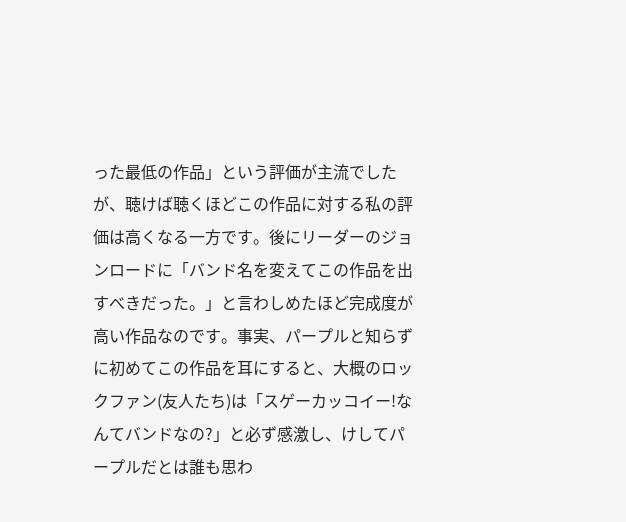った最低の作品」という評価が主流でしたが、聴けば聴くほどこの作品に対する私の評価は高くなる一方です。後にリーダーのジョンロードに「バンド名を変えてこの作品を出すべきだった。」と言わしめたほど完成度が高い作品なのです。事実、パープルと知らずに初めてこの作品を耳にすると、大概のロックファン(友人たち)は「スゲーカッコイー!なんてバンドなの?」と必ず感激し、けしてパープルだとは誰も思わ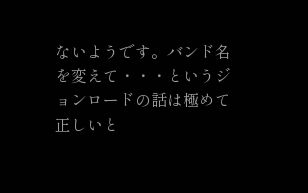ないようです。バンド名を変えて・・・というジョンロードの話は極めて正しいと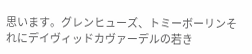思います。グレンヒューズ、トミーボーリンそれにデイヴィッドカヴァーデルの若き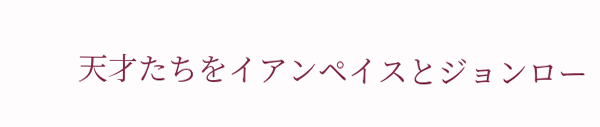天才たちをイアンペイスとジョンロー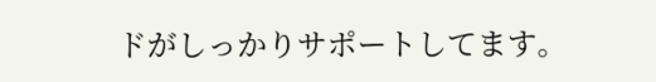ドがしっかりサポートしてます。